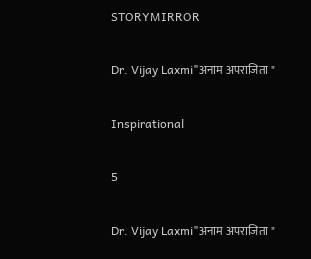STORYMIRROR

Dr. Vijay Laxmi"अनाम अपराजिता "

Inspirational

5

Dr. Vijay Laxmi"अनाम अपराजिता "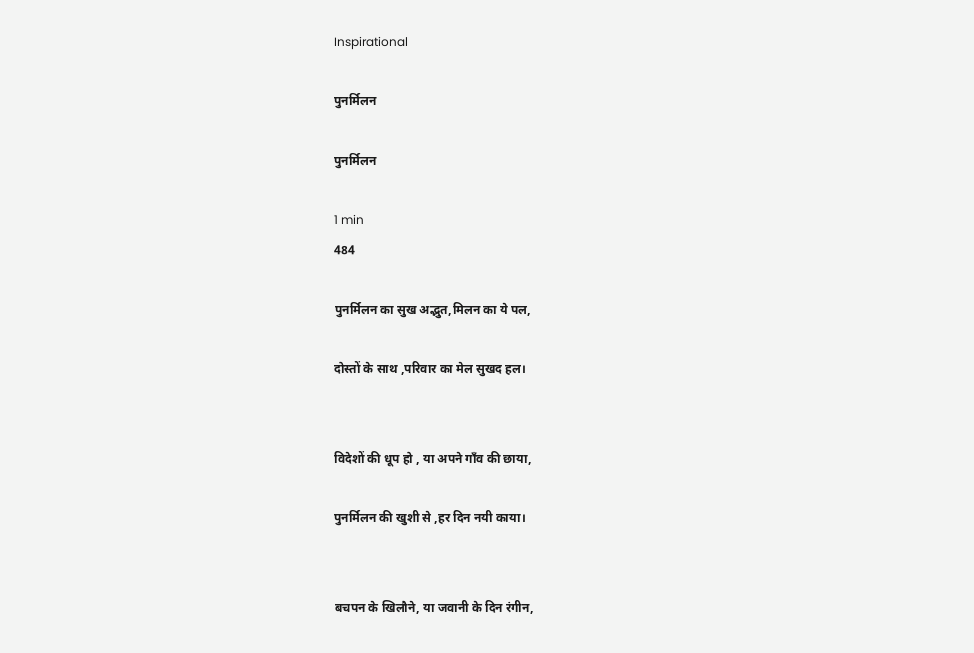Inspirational

पुनर्मिलन

पुनर्मिलन

1 min
484

पुनर्मिलन का सुख अद्भुत,मिलन का ये पल,

दोस्तों के साथ ,परिवार का मेल सुखद हल।


विदेशों की धूप हो , या अपने गाँव की छाया,

पुनर्मिलन की खुशी से ,हर दिन नयी काया।


बचपन के खिलौने, या जवानी के दिन रंगीन,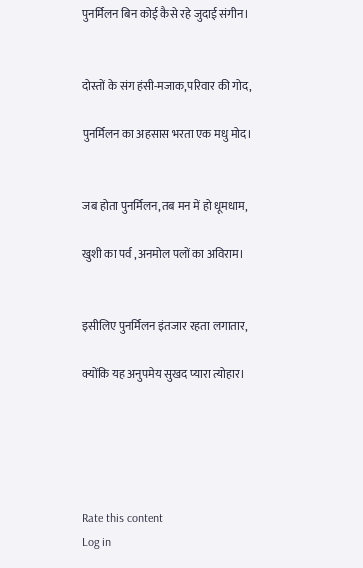पुनर्मिलन बिन कोई कैसे रहे जुदाई संगीन।


दोस्तों के संग हंसी-मजाक,परिवार की गोद,

पुनर्मिलन का अहसास भरता एक मधु मोद।


जब होता पुनर्मिलन,तब मन में हो धूमधाम,

खुशी का पर्व ,अनमोल पलों का अविराम।


इसीलिए पुनर्मिलन इंतजार रहता लगातार,

क्योंकि यह अनुपमेय सुखद प्यारा त्योहार।





Rate this content
Log in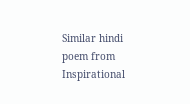Similar hindi poem from Inspirational